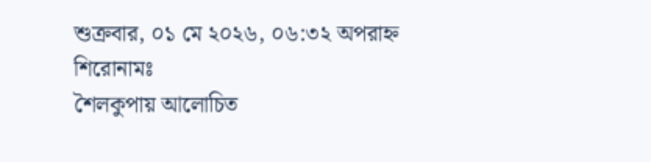শুক্রবার, ০১ মে ২০২৬, ০৬:৩২ অপরাহ্ন
শিরোনামঃ
শৈলকুপায় আলোচিত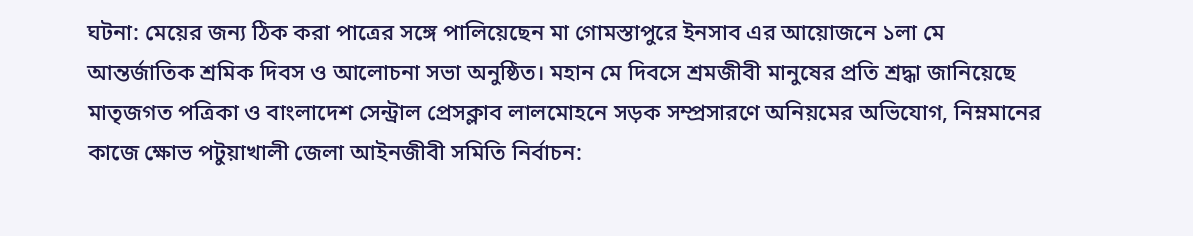ঘটনা: মেয়ের জন্য ঠিক করা পাত্রের সঙ্গে পালিয়েছেন মা গোমস্তাপুরে ইনসাব এর আয়োজনে ১লা মে আন্তর্জাতিক শ্রমিক দিবস ও আলোচনা সভা অনুষ্ঠিত। মহান মে দিবসে শ্রমজীবী মানুষের প্রতি শ্রদ্ধা জানিয়েছে মাতৃজগত পত্রিকা ও বাংলাদেশ সেন্ট্রাল প্রেসক্লাব লালমোহনে সড়ক সম্প্রসারণে অনিয়মের অভিযোগ, নিম্নমানের কাজে ক্ষোভ পটুয়াখালী জেলা আইনজীবী সমিতি নির্বাচন: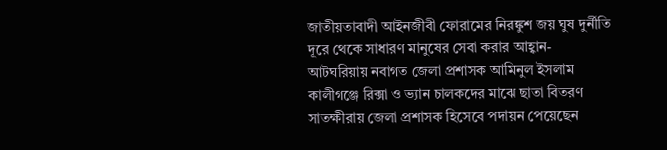জাতীয়তাবাদী আইনজীবী ফোরামের নিরঙ্কুশ জয় ঘুষ দুর্নীতি দূরে থেকে সাধারণ মানুষের সেবা করার আহ্বান- আটঘরিয়ায় নবাগত জেলা প্রশাসক আমিনুল ইসলাম  কালীগঞ্জে রিক্সা ও ভ্যান চালকদের মাঝে ছাতা বিতরণ সাতক্ষীরায় জেলা প্রশাসক হিসেবে পদায়ন পেয়েছেন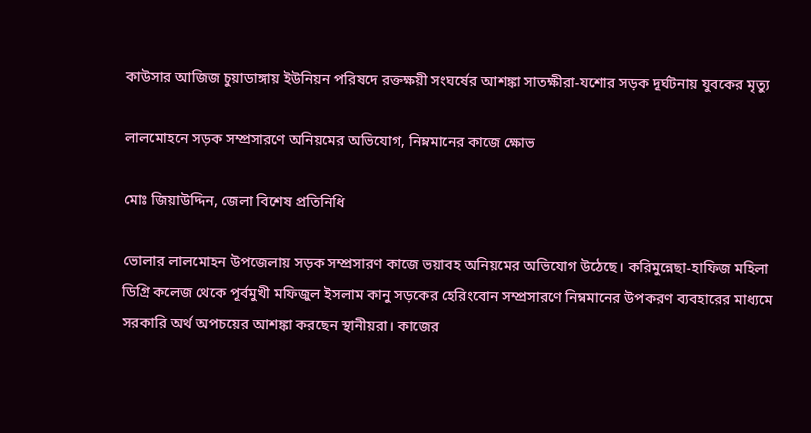কাউসার আজিজ চুয়াডাঙ্গায় ইউনিয়ন পরিষদে রক্তক্ষয়ী সংঘর্ষের আশঙ্কা সাতক্ষীরা-যশোর সড়ক দূর্ঘটনায় যুবকের মৃত্যু

লালমোহনে সড়ক সম্প্রসারণে অনিয়মের অভিযোগ, নিম্নমানের কাজে ক্ষোভ

মোঃ জিয়াউদ্দিন, জেলা বিশেষ প্রতিনিধি

ভোলার লালমোহন উপজেলায় সড়ক সম্প্রসারণ কাজে ভয়াবহ অনিয়মের অভিযোগ উঠেছে। করিমুন্নেছা-হাফিজ মহিলা ডিগ্রি কলেজ থেকে পূর্বমুখী মফিজুল ইসলাম কানু সড়কের হেরিংবোন সম্প্রসারণে নিম্নমানের উপকরণ ব্যবহারের মাধ্যমে সরকারি অর্থ অপচয়ের আশঙ্কা করছেন স্থানীয়রা। কাজের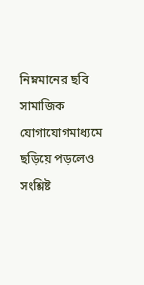নিম্নমানের ছবি সামাজিক যোগাযোগমাধ্যমে ছড়িয়ে পড়লেও সংশ্লিষ্ট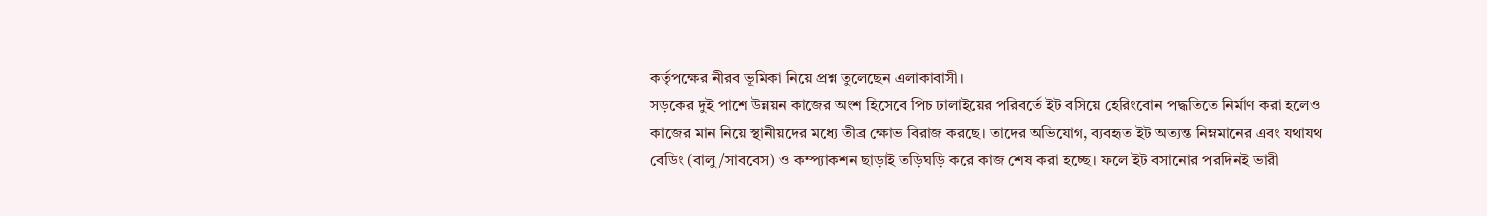কর্তৃপক্ষের নীরব ভূমিকা নিয়ে প্রশ্ন তুলেছেন এলাকাবাসী।
সড়কের দুই পাশে উন্নয়ন কাজের অংশ হিসেবে পিচ ঢালাইয়ের পরিবর্তে ইট বসিয়ে হেরিংবোন পদ্ধতিতে নির্মাণ করা হলেও কাজের মান নিয়ে স্থানীয়দের মধ্যে তীব্র ক্ষোভ বিরাজ করছে। তাদের অভিযোগ, ব্যবহৃত ইট অত্যন্ত নিম্নমানের এবং যথাযথ বেডিং (বালু/সাববেস) ও কম্প্যাকশন ছাড়াই তড়িঘড়ি করে কাজ শেষ করা হচ্ছে। ফলে ইট বসানোর পরদিনই ভারী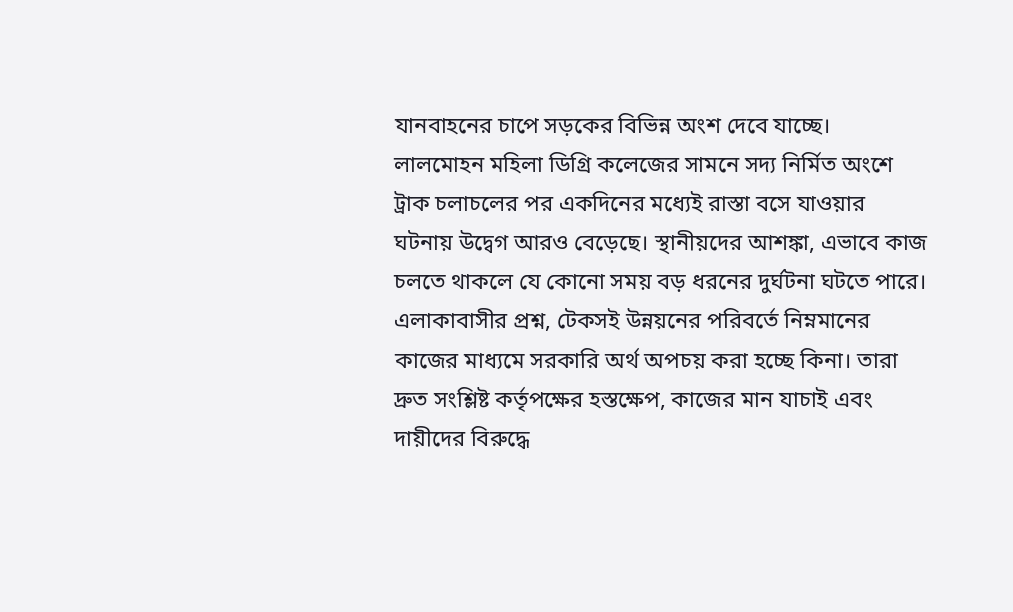যানবাহনের চাপে সড়কের বিভিন্ন অংশ দেবে যাচ্ছে।
লালমোহন মহিলা ডিগ্রি কলেজের সামনে সদ্য নির্মিত অংশে ট্রাক চলাচলের পর একদিনের মধ্যেই রাস্তা বসে যাওয়ার ঘটনায় উদ্বেগ আরও বেড়েছে। স্থানীয়দের আশঙ্কা, এভাবে কাজ চলতে থাকলে যে কোনো সময় বড় ধরনের দুর্ঘটনা ঘটতে পারে।
এলাকাবাসীর প্রশ্ন, টেকসই উন্নয়নের পরিবর্তে নিম্নমানের কাজের মাধ্যমে সরকারি অর্থ অপচয় করা হচ্ছে কিনা। তারা দ্রুত সংশ্লিষ্ট কর্তৃপক্ষের হস্তক্ষেপ, কাজের মান যাচাই এবং দায়ীদের বিরুদ্ধে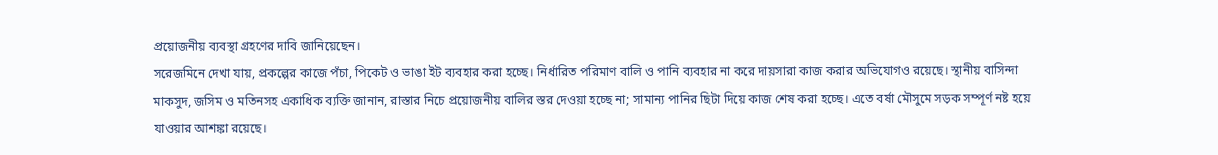প্রয়োজনীয় ব্যবস্থা গ্রহণের দাবি জানিয়েছেন।
সরেজমিনে দেখা যায়, প্রকল্পের কাজে পঁচা, পিকেট ও ভাঙা ইট ব্যবহার করা হচ্ছে। নির্ধারিত পরিমাণ বালি ও পানি ব্যবহার না করে দায়সারা কাজ করার অভিযোগও রয়েছে। স্থানীয় বাসিন্দা মাকসুদ, জসিম ও মতিনসহ একাধিক ব্যক্তি জানান, রাস্তার নিচে প্রয়োজনীয় বালির স্তর দেওয়া হচ্ছে না; সামান্য পানির ছিটা দিয়ে কাজ শেষ করা হচ্ছে। এতে বর্ষা মৌসুমে সড়ক সম্পূর্ণ নষ্ট হয়ে যাওয়ার আশঙ্কা রয়েছে।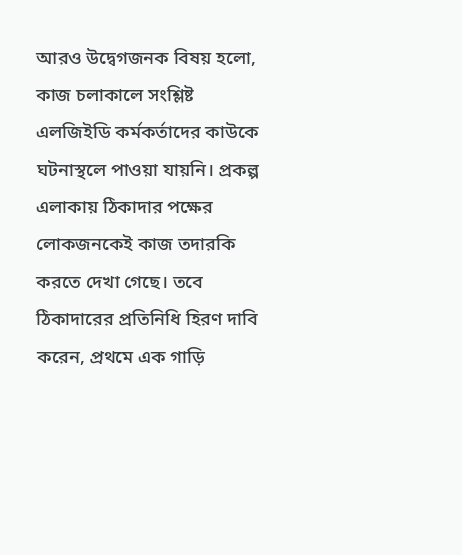আরও উদ্বেগজনক বিষয় হলো, কাজ চলাকালে সংশ্লিষ্ট এলজিইডি কর্মকর্তাদের কাউকে ঘটনাস্থলে পাওয়া যায়নি। প্রকল্প এলাকায় ঠিকাদার পক্ষের লোকজনকেই কাজ তদারকি করতে দেখা গেছে। তবে ঠিকাদারের প্রতিনিধি হিরণ দাবি করেন, প্রথমে এক গাড়ি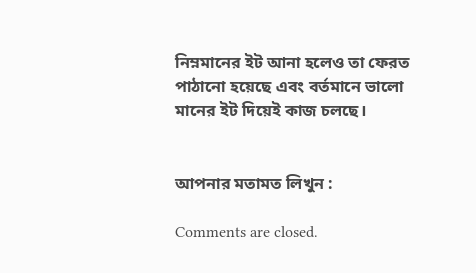নিম্নমানের ইট আনা হলেও তা ফেরত পাঠানো হয়েছে এবং বর্তমানে ভালো মানের ইট দিয়েই কাজ চলছে।


আপনার মতামত লিখুন :

Comments are closed.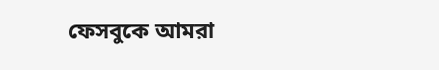ফেসবুকে আমরা